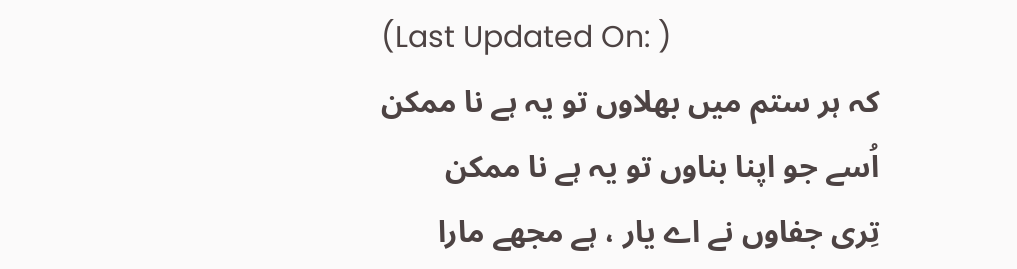(Last Updated On: )
کہ ہر ستم میں بھلاوں تو یہ ہے نا ممکن
اُسے جو اپنا بناوں تو یہ ہے نا ممکن
تِری جفاوں نے اے یار ، ہے مجھے مارا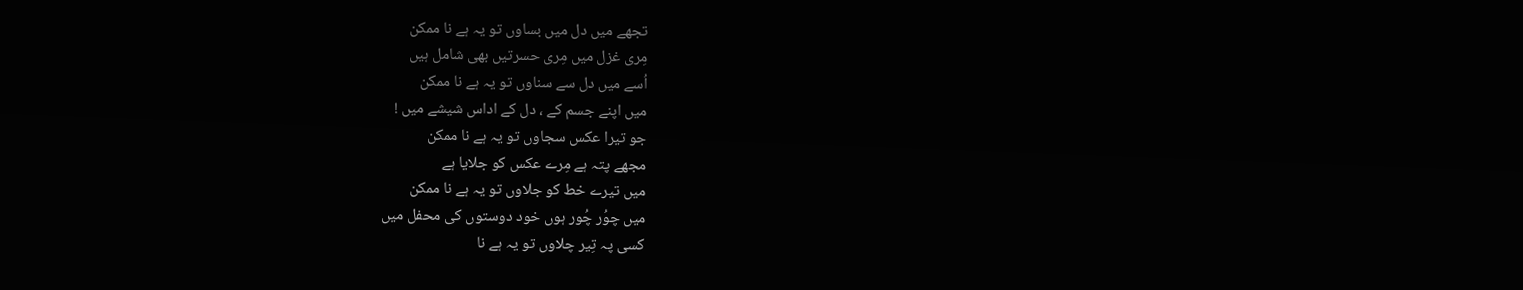تجھے میں دل میں بساوں تو یہ ہے نا ممکن
مِری غزل میں مِری حسرتیں بھی شامل ہیں
اُسے میں دل سے سناوں تو یہ ہے نا ممکن
میں اپنے جسم کے ، دل کے اداس شیشے میں !
جو تیرا عکس سجاوں تو یہ ہے نا ممکن
مجھے پتہ ہے مِرے عکس کو جلایا ہے
میں تیرے خط کو جلاوں تو یہ ہے نا ممکن
میں چوُر چُور ہوں خود دوستوں کی محفل میں
کسی پہ تِیر چلاوں تو یہ ہے نا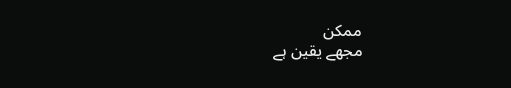ممکن
مجھے یقین ہے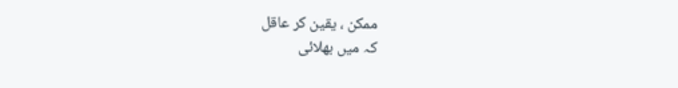ممکن ، یقین کر عاقل
کہ میں بھلائی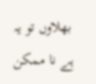بھلاوں تو یہ ہے نا ممکن